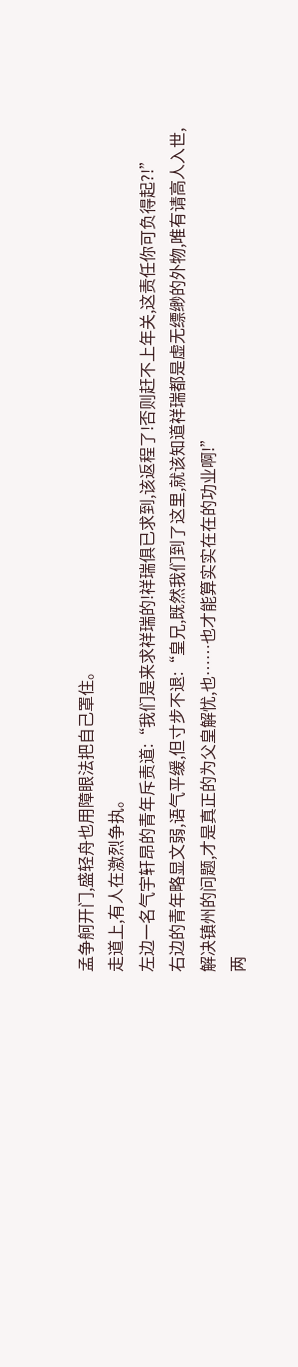孟争舸开门,盛轻舟也用障眼法把自己罩住。
走道上,有人在激烈争执。
左边一名气宇轩昂的青年斥责道:“我们是来求祥瑞的!祥瑞俱已求到,该返程了!否则赶不上年关,这责任你可负得起?!”
右边的青年略显文弱,语气平缓,但寸步不退:“皇兄,既然我们到了这里,就该知道祥瑞都是虚无缥缈的外物,唯有请高人入世,解决镇州的问题,才是真正的为父皇解忧,也……也才能算实实在在的功业啊!”
两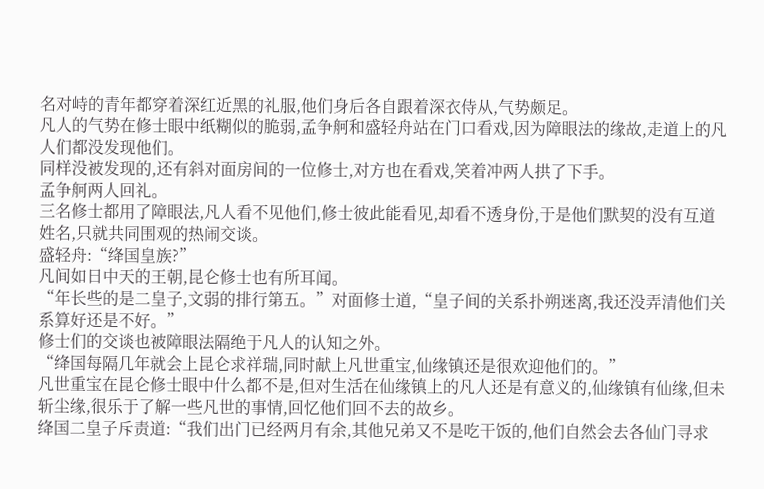名对峙的青年都穿着深红近黑的礼服,他们身后各自跟着深衣侍从,气势颇足。
凡人的气势在修士眼中纸糊似的脆弱,孟争舸和盛轻舟站在门口看戏,因为障眼法的缘故,走道上的凡人们都没发现他们。
同样没被发现的,还有斜对面房间的一位修士,对方也在看戏,笑着冲两人拱了下手。
孟争舸两人回礼。
三名修士都用了障眼法,凡人看不见他们,修士彼此能看见,却看不透身份,于是他们默契的没有互道姓名,只就共同围观的热闹交谈。
盛轻舟:“绛国皇族?”
凡间如日中天的王朝,昆仑修士也有所耳闻。
“年长些的是二皇子,文弱的排行第五。”对面修士道,“皇子间的关系扑朔迷离,我还没弄清他们关系算好还是不好。”
修士们的交谈也被障眼法隔绝于凡人的认知之外。
“绛国每隔几年就会上昆仑求祥瑞,同时献上凡世重宝,仙缘镇还是很欢迎他们的。”
凡世重宝在昆仑修士眼中什么都不是,但对生活在仙缘镇上的凡人还是有意义的,仙缘镇有仙缘,但未斩尘缘,很乐于了解一些凡世的事情,回忆他们回不去的故乡。
绛国二皇子斥责道:“我们出门已经两月有余,其他兄弟又不是吃干饭的,他们自然会去各仙门寻求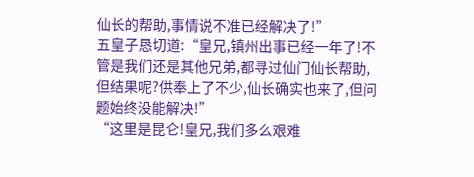仙长的帮助,事情说不准已经解决了!”
五皇子恳切道:“皇兄,镇州出事已经一年了!不管是我们还是其他兄弟,都寻过仙门仙长帮助,但结果呢?供奉上了不少,仙长确实也来了,但问题始终没能解决!”
“这里是昆仑!皇兄,我们多么艰难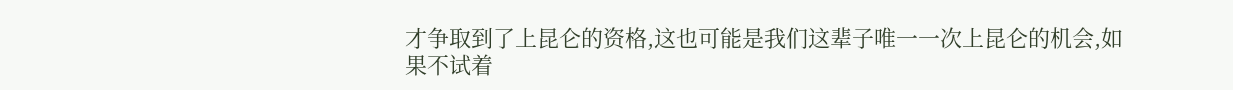才争取到了上昆仑的资格,这也可能是我们这辈子唯一一次上昆仑的机会,如果不试着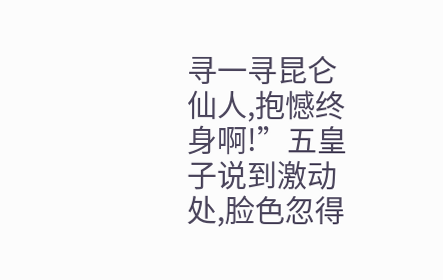寻一寻昆仑仙人,抱憾终身啊!”五皇子说到激动处,脸色忽得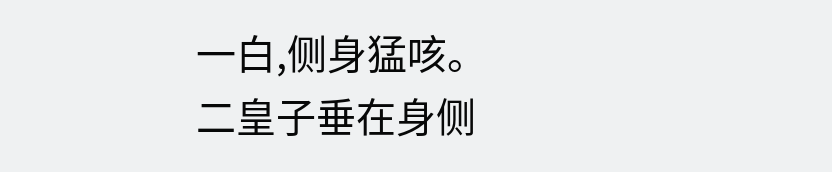一白,侧身猛咳。
二皇子垂在身侧